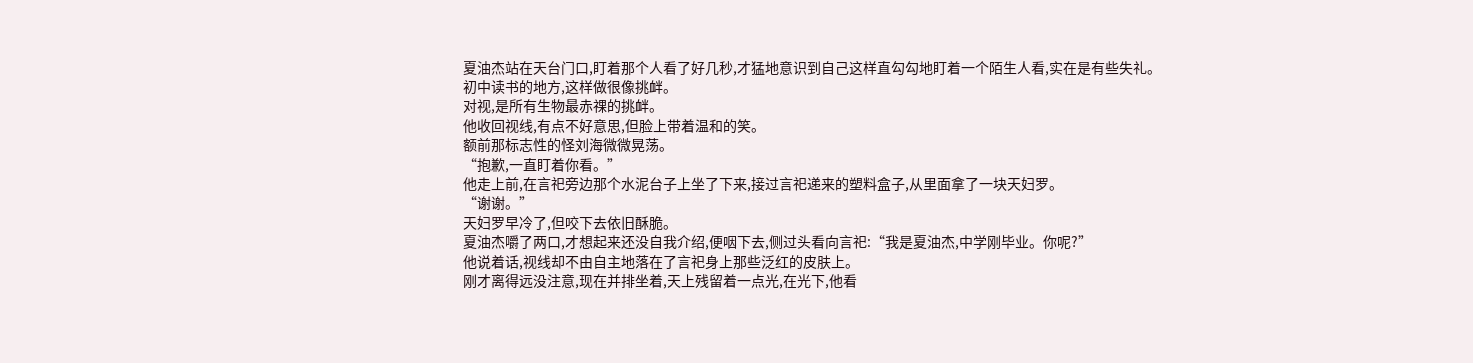夏油杰站在天台门口,盯着那个人看了好几秒,才猛地意识到自己这样直勾勾地盯着一个陌生人看,实在是有些失礼。
初中读书的地方,这样做很像挑衅。
对视,是所有生物最赤祼的挑衅。
他收回视线,有点不好意思,但脸上带着温和的笑。
额前那标志性的怪刘海微微晃荡。
“抱歉,一直盯着你看。”
他走上前,在言祀旁边那个水泥台子上坐了下来,接过言祀递来的塑料盒子,从里面拿了一块天妇罗。
“谢谢。”
天妇罗早冷了,但咬下去依旧酥脆。
夏油杰嚼了两口,才想起来还没自我介绍,便咽下去,侧过头看向言祀:“我是夏油杰,中学刚毕业。你呢?”
他说着话,视线却不由自主地落在了言祀身上那些泛红的皮肤上。
刚才离得远没注意,现在并排坐着,天上残留着一点光,在光下,他看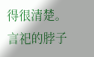得很清楚。
言祀的脖子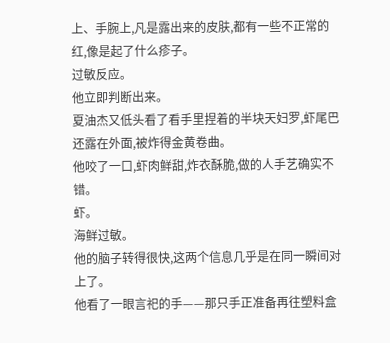上、手腕上,凡是露出来的皮肤,都有一些不正常的红,像是起了什么疹子。
过敏反应。
他立即判断出来。
夏油杰又低头看了看手里捏着的半块天妇罗,虾尾巴还露在外面,被炸得金黄卷曲。
他咬了一口,虾肉鲜甜,炸衣酥脆,做的人手艺确实不错。
虾。
海鲜过敏。
他的脑子转得很快,这两个信息几乎是在同一瞬间对上了。
他看了一眼言祀的手——那只手正准备再往塑料盒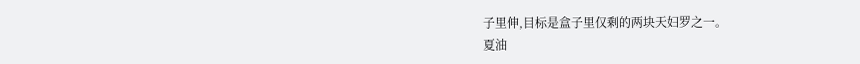子里伸,目标是盒子里仅剩的两块天妇罗之一。
夏油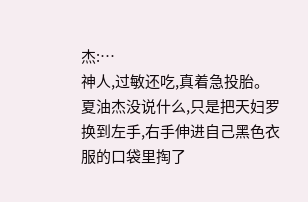杰:…
神人,过敏还吃,真着急投胎。
夏油杰没说什么,只是把天妇罗换到左手,右手伸进自己黑色衣服的口袋里掏了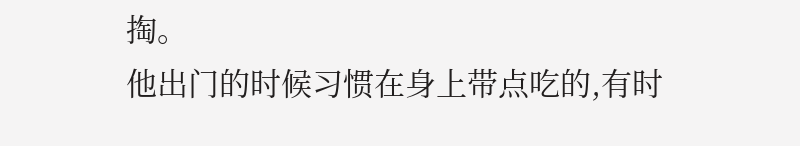掏。
他出门的时候习惯在身上带点吃的,有时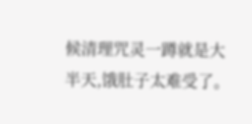候清理咒灵一蹲就是大半天,饿肚子太难受了。